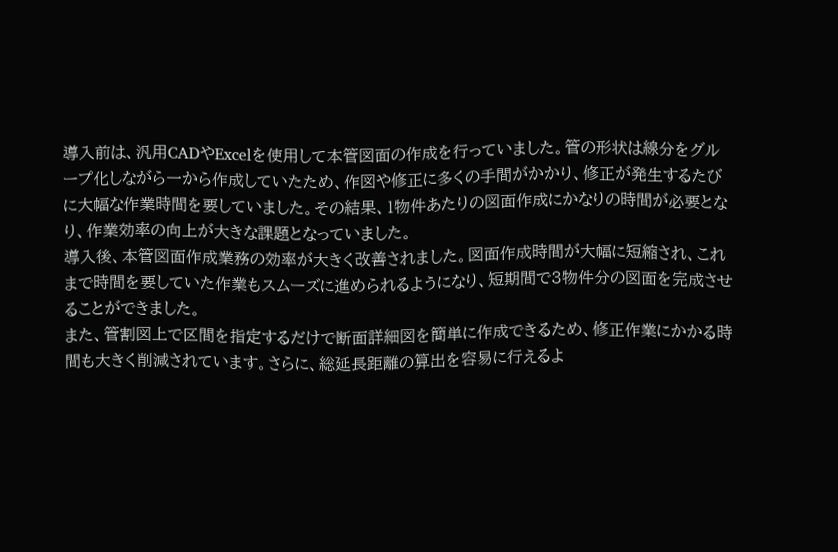導入前は、汎用CADやExcelを使用して本管図面の作成を行っていました。管の形状は線分をグループ化しながら一から作成していたため、作図や修正に多くの手間がかかり、修正が発生するたびに大幅な作業時間を要していました。その結果、1物件あたりの図面作成にかなりの時間が必要となり、作業効率の向上が大きな課題となっていました。
導入後、本管図面作成業務の効率が大きく改善されました。図面作成時間が大幅に短縮され、これまで時間を要していた作業もスムーズに進められるようになり、短期間で3物件分の図面を完成させることができました。
また、管割図上で区間を指定するだけで断面詳細図を簡単に作成できるため、修正作業にかかる時間も大きく削減されています。さらに、総延長距離の算出を容易に行えるよ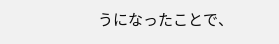うになったことで、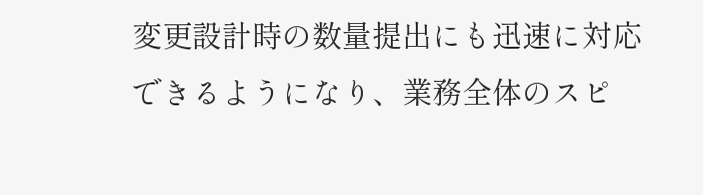変更設計時の数量提出にも迅速に対応できるようになり、業務全体のスピ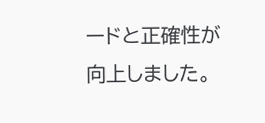ードと正確性が向上しました。